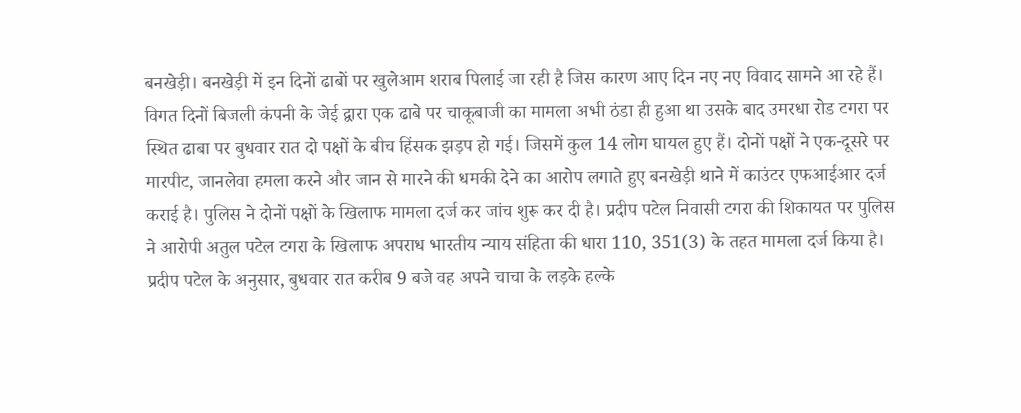बनखेड़ी। बनखेड़ी में इन दिनों ढाबों पर खुलेआम शराब पिलाई जा रही है जिस कारण आए दिन नए नए विवाद सामने आ रहे हैं। विगत दिनों बिजली कंपनी के जेई द्वारा एक ढाबे पर चाकूबाजी का मामला अभी ठंडा ही हुआ था उसके बाद उमरधा रोड टगरा पर स्थित ढाबा पर बुधवार रात दो पक्षों के बीच हिंसक झड़प हो गई। जिसमें कुल 14 लोग घायल हुए हैं। दोनों पक्षों ने एक-दूसरे पर मारपीट, जानलेवा हमला करने और जान से मारने की धमकी देने का आरोप लगाते हुए बनखेड़ी थाने में काउंटर एफआईआर दर्ज कराई है। पुलिस ने दोनों पक्षों के खिलाफ मामला दर्ज कर जांच शुरू कर दी है। प्रदीप पटेल निवासी टगरा की शिकायत पर पुलिस ने आरोपी अतुल पटेल टगरा के खिलाफ अपराध भारतीय न्याय संहिता की धारा 110, 351(3) के तहत मामला दर्ज किया है। प्रदीप पटेल के अनुसार, बुधवार रात करीब 9 बजे वह अपने चाचा के लड़के हल्के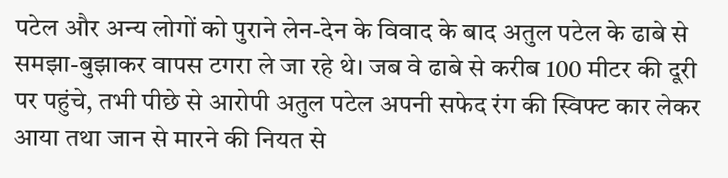पटेल और अन्य लोगों को पुराने लेन-देन के विवाद के बाद अतुल पटेल के ढाबे से समझा-बुझाकर वापस टगरा ले जा रहे थे। जब वे ढाबे से करीब 100 मीटर की दूरी पर पहुंचे, तभी पीछे से आरोपी अतुल पटेल अपनी सफेद रंग की स्विफ्ट कार लेकर आया तथा जान से मारने की नियत से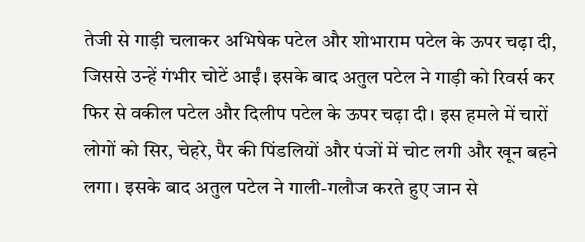तेजी से गाड़ी चलाकर अभिषेक पटेल और शोभाराम पटेल के ऊपर चढ़ा दी, जिससे उन्हें गंभीर चोटें आईं। इसके बाद अतुल पटेल ने गाड़ी को रिवर्स कर फिर से वकील पटेल और दिलीप पटेल के ऊपर चढ़ा दी। इस हमले में चारों लोगों को सिर, चेहरे, पैर की पिंडलियों और पंजों में चोट लगी और खून बहने लगा। इसके बाद अतुल पटेल ने गाली-गलौज करते हुए जान से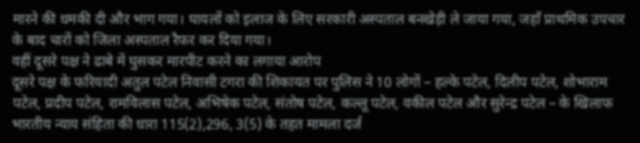मारने की धमकी दी और भाग गया। घायलों को इलाज के लिए सरकारी अस्पताल बनखेड़ी ले जाया गया, जहाँ प्राथमिक उपचार के बाद चारों को जिला अस्पताल रैफर कर दिया गया।
वहीं दूसरे पक्ष ने ढाबे में घुसकर मारपीट करने का लगाया आरोप
दूसरे पक्ष के फरियादी अतुल पटेल निवासी टगरा की शिकायत पर पुलिस ने 10 लोगों – हल्के पटेल, दिलीप पटेल, शोभाराम पटेल, प्रदीप पटेल, रामविलास पटेल, अभिषेक पटेल, संतोष पटेल, कल्लू पटेल, वकील पटेल और सुरेन्द्र पटेल – के खिलाफ भारतीय न्याय संहिता की धारा 115(2),296, 3(5) के तहत मामला दर्ज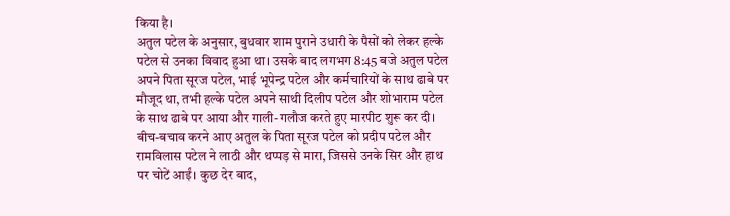किया है।
अतुल पटेल के अनुसार, बुधवार शाम पुराने उधारी के पैसों को लेकर हल्के पटेल से उनका विवाद हुआ था। उसके बाद लगभग 8:45 बजे अतुल पटेल अपने पिता सूरज पटेल, भाई भूपेन्द्र पटेल और कर्मचारियों के साथ ढाबे पर मौजूद था, तभी हल्के पटेल अपने साथी दिलीप पटेल और शोभाराम पटेल के साथ ढाबे पर आया और गाली-गलौज करते हुए मारपीट शुरू कर दी। बीच-बचाव करने आए अतुल के पिता सूरज पटेल को प्रदीप पटेल और रामविलास पटेल ने लाठी और थप्पड़ से मारा, जिससे उनके सिर और हाथ पर चोटें आईं। कुछ देर बाद,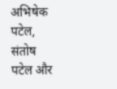अभिषेक पटेल, संतोष पटेल और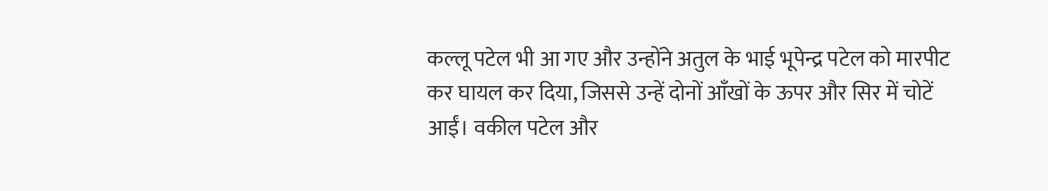कल्लू पटेल भी आ गए और उन्होंने अतुल के भाई भूपेन्द्र पटेल को मारपीट कर घायल कर दिया, जिससे उन्हें दोनों आँखों के ऊपर और सिर में चोटें आईं। वकील पटेल और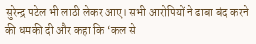सुरेन्द्र पटेल भी लाठी लेकर आए। सभी आरोपियों ने ढाबा बंद करने की धमकी दी और कहा कि ‘कल से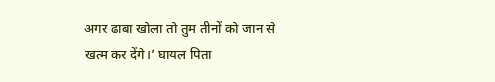अगर ढाबा खोला तो तुम तीनों को जान से खत्म कर देंगे।’ घायल पिता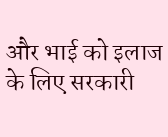और भाई को इलाज के लिए सरकारी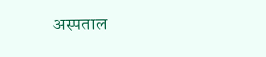अस्पताल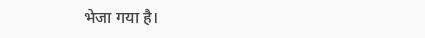भेजा गया है।